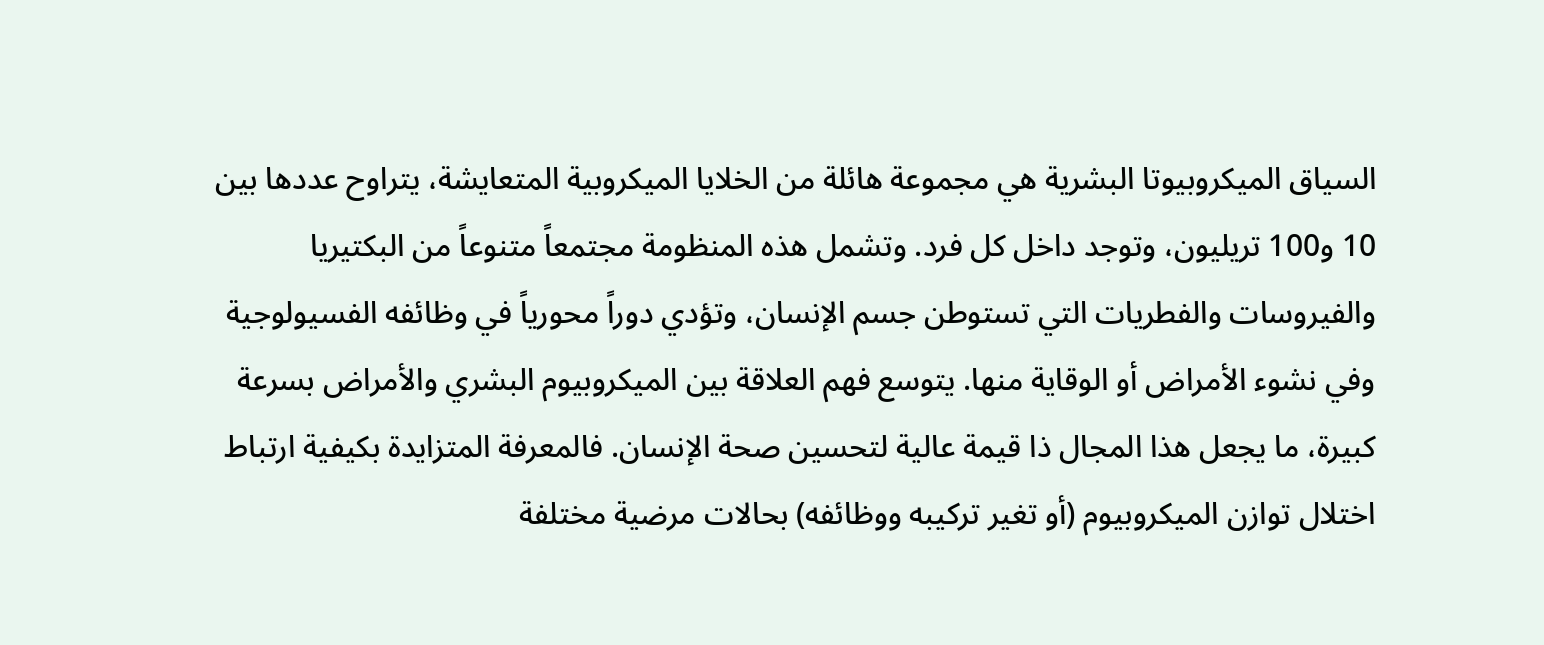السياق الميكروبيوتا البشرية هي مجموعة هائلة من الخلايا الميكروبية المتعايشة، يتراوح عددها بين 10 و100 تريليون، وتوجد داخل كل فرد. وتشمل هذه المنظومة مجتمعاً متنوعاً من البكتيريا والفيروسات والفطريات التي تستوطن جسم الإنسان، وتؤدي دوراً محورياً في وظائفه الفسيولوجية وفي نشوء الأمراض أو الوقاية منها. يتوسع فهم العلاقة بين الميكروبيوم البشري والأمراض بسرعة كبيرة، ما يجعل هذا المجال ذا قيمة عالية لتحسين صحة الإنسان. فالمعرفة المتزايدة بكيفية ارتباط اختلال توازن الميكروبيوم (أو تغير تركيبه ووظائفه) بحالات مرضية مختلفة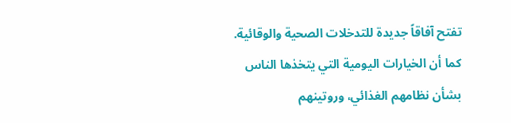تفتح آفاقاً جديدة للتدخلات الصحية والوقائية. كما أن الخيارات اليومية التي يتخذها الناس بشأن نظامهم الغذائي، وروتينهم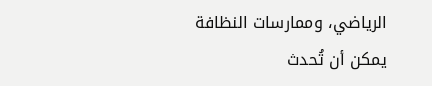الرياضي، وممارسات النظافة يمكن أن تُحدث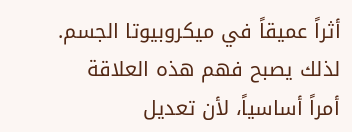أثراً عميقاً في ميكروبيوتا الجسم. لذلك يصبح فهم هذه العلاقة أمراً أساسياً، لأن تعديل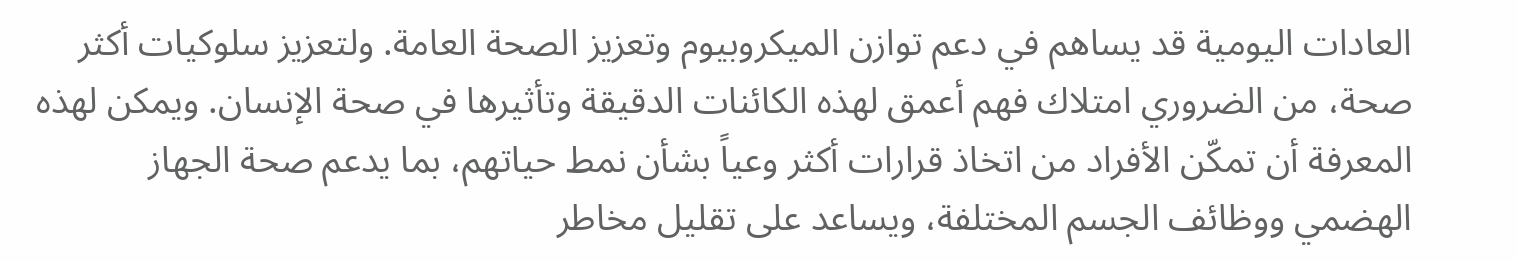العادات اليومية قد يساهم في دعم توازن الميكروبيوم وتعزيز الصحة العامة. ولتعزيز سلوكيات أكثر صحة، من الضروري امتلاك فهم أعمق لهذه الكائنات الدقيقة وتأثيرها في صحة الإنسان. ويمكن لهذه المعرفة أن تمكّن الأفراد من اتخاذ قرارات أكثر وعياً بشأن نمط حياتهم، بما يدعم صحة الجهاز الهضمي ووظائف الجسم المختلفة، ويساعد على تقليل مخاطر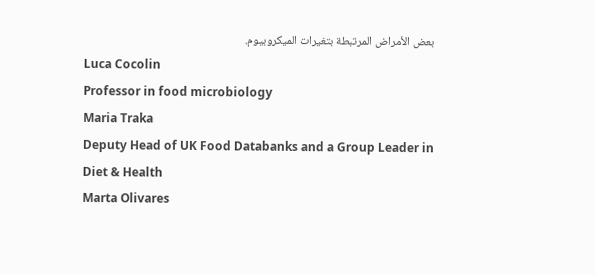بعض الأمراض المرتبطة بتغيرات الميكروبيوم.
Luca Cocolin
Professor in food microbiology
Maria Traka
Deputy Head of UK Food Databanks and a Group Leader in Diet & Health
Marta Olivares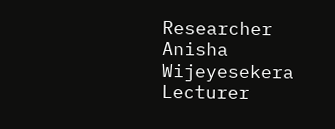Researcher
Anisha Wijeyesekera
Lecturer